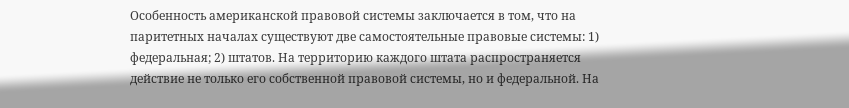Особенность американской правовой системы заключается в том, что на паритетных началах существуют две самостоятельные правовые системы: 1) федеральная; 2) штатов. На территорию каждого штата распространяется действие не только его собственной правовой системы, но и федеральной. На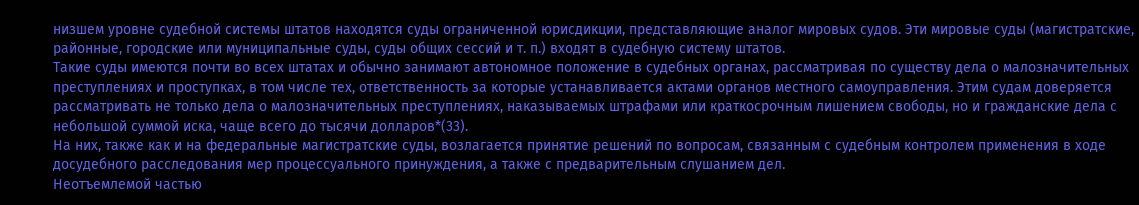низшем уровне судебной системы штатов находятся суды ограниченной юрисдикции, представляющие аналог мировых судов. Эти мировые суды (магистратские, районные, городские или муниципальные суды, суды общих сессий и т. п.) входят в судебную систему штатов.
Такие суды имеются почти во всех штатах и обычно занимают автономное положение в судебных органах, рассматривая по существу дела о малозначительных преступлениях и проступках, в том числе тех, ответственность за которые устанавливается актами органов местного самоуправления. Этим судам доверяется рассматривать не только дела о малозначительных преступлениях, наказываемых штрафами или краткосрочным лишением свободы, но и гражданские дела с небольшой суммой иска, чаще всего до тысячи долларов*(33).
На них, также как и на федеральные магистратские суды, возлагается принятие решений по вопросам, связанным с судебным контролем применения в ходе досудебного расследования мер процессуального принуждения, а также с предварительным слушанием дел.
Неотъемлемой частью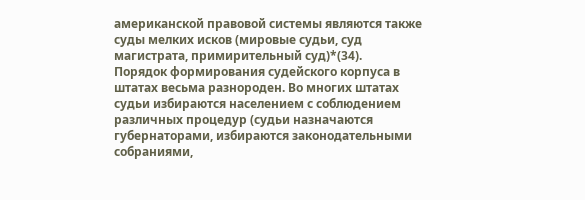американской правовой системы являются также суды мелких исков (мировые судьи, суд магистрата, примирительный суд)*(34).
Порядок формирования судейского корпуса в штатах весьма разнороден. Во многих штатах судьи избираются населением с соблюдением различных процедур (судьи назначаются губернаторами, избираются законодательными собраниями,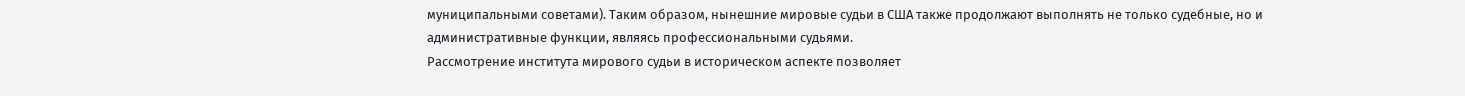муниципальными советами). Таким образом, нынешние мировые судьи в США также продолжают выполнять не только судебные, но и административные функции, являясь профессиональными судьями.
Рассмотрение института мирового судьи в историческом аспекте позволяет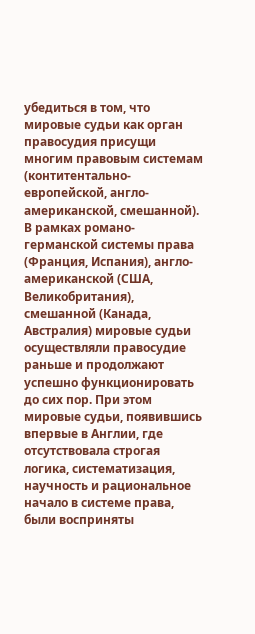убедиться в том, что мировые судьи как орган правосудия присущи многим правовым системам (контитентально-европейской, англо-американской, смешанной). В рамках романо-германской системы права (Франция, Испания), англо-американской (США, Великобритания), смешанной (Канада, Австралия) мировые судьи осуществляли правосудие раньше и продолжают успешно функционировать до сих пор. При этом мировые судьи, появившись впервые в Англии, где отсутствовала строгая логика, систематизация, научность и рациональное начало в системе права, были восприняты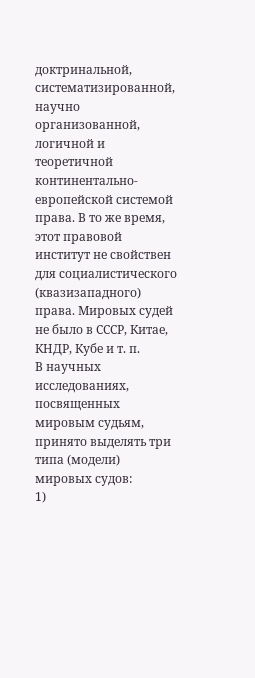доктринальной, систематизированной, научно организованной, логичной и теоретичной континентально-европейской системой права. В то же время, этот правовой институт не свойствен для социалистического (квазизападного) права. Мировых судей не было в СССР, Китае, КНДР, Кубе и т. п.
В научных исследованиях, посвященных мировым судьям, принято выделять три типа (модели) мировых судов:
1)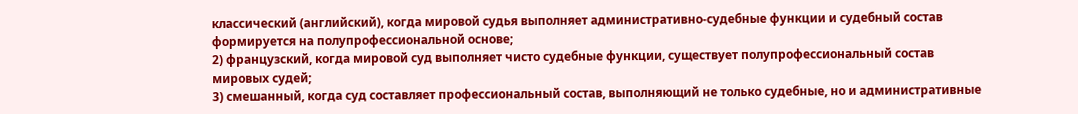классический (английский), когда мировой судья выполняет административно-судебные функции и судебный состав формируется на полупрофессиональной основе;
2) французский, когда мировой суд выполняет чисто судебные функции, существует полупрофессиональный состав мировых судей;
3) смешанный, когда суд составляет профессиональный состав, выполняющий не только судебные, но и административные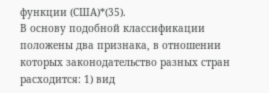функции (США)*(35).
В основу подобной классификации положены два признака, в отношении которых законодательство разных стран расходится: 1) вид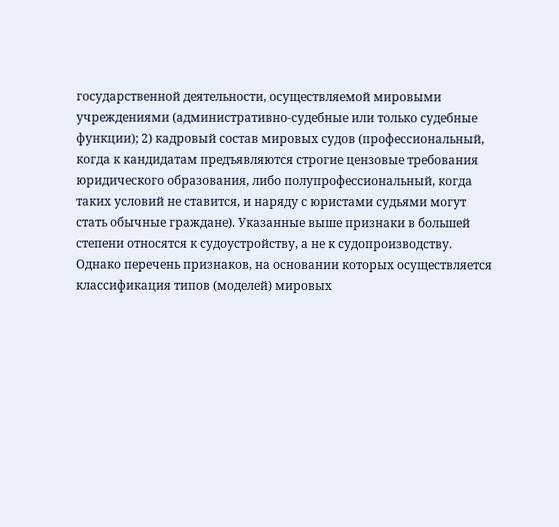государственной деятельности, осуществляемой мировыми учреждениями (административно-судебные или только судебные функции); 2) кадровый состав мировых судов (профессиональный, когда к кандидатам предъявляются строгие цензовые требования юридического образования, либо полупрофессиональный, когда таких условий не ставится, и наряду с юристами судьями могут стать обычные граждане). Указанные выше признаки в большей степени относятся к судоустройству, а не к судопроизводству.
Однако перечень признаков, на основании которых осуществляется классификация типов (моделей) мировых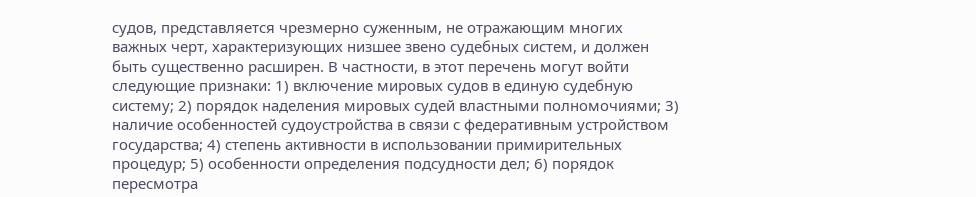судов, представляется чрезмерно суженным, не отражающим многих важных черт, характеризующих низшее звено судебных систем, и должен быть существенно расширен. В частности, в этот перечень могут войти следующие признаки: 1) включение мировых судов в единую судебную систему; 2) порядок наделения мировых судей властными полномочиями; 3) наличие особенностей судоустройства в связи с федеративным устройством государства; 4) степень активности в использовании примирительных процедур; 5) особенности определения подсудности дел; 6) порядок пересмотра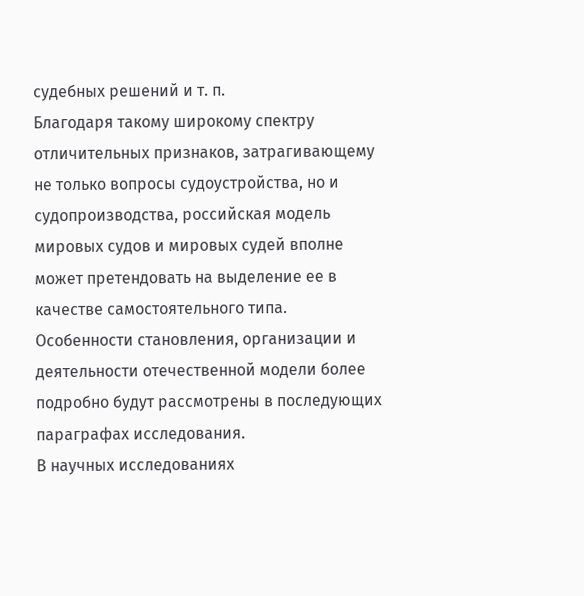судебных решений и т. п.
Благодаря такому широкому спектру отличительных признаков, затрагивающему не только вопросы судоустройства, но и судопроизводства, российская модель мировых судов и мировых судей вполне может претендовать на выделение ее в качестве самостоятельного типа. Особенности становления, организации и деятельности отечественной модели более подробно будут рассмотрены в последующих параграфах исследования.
В научных исследованиях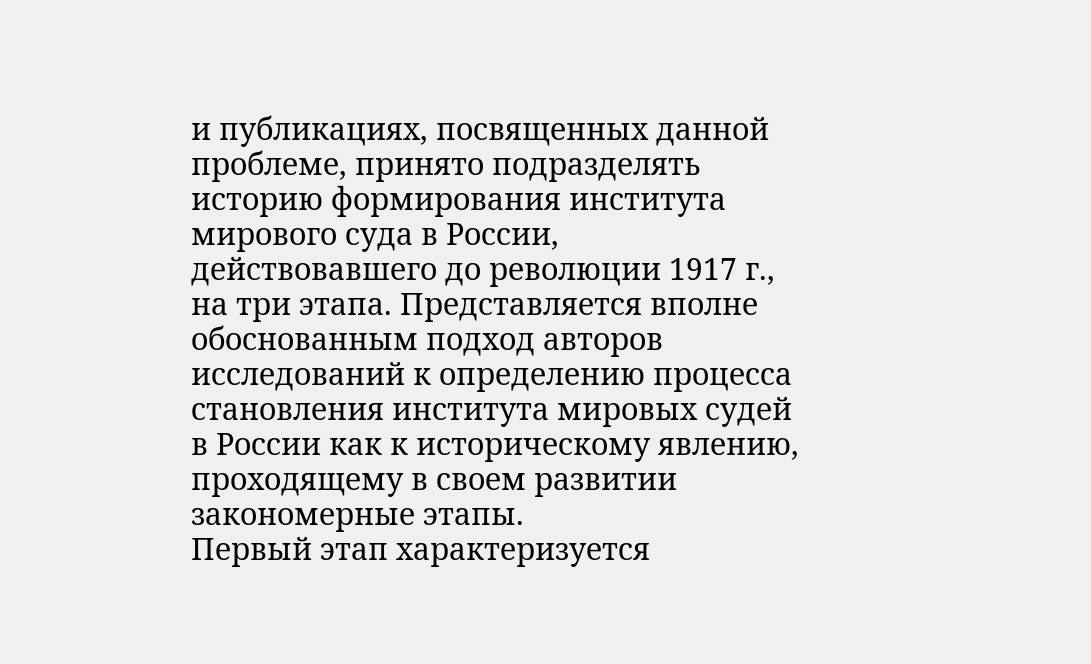и публикациях, посвященных данной проблеме, принято подразделять историю формирования института мирового суда в России, действовавшего до революции 1917 г., на три этапа. Представляется вполне обоснованным подход авторов исследований к определению процесса становления института мировых судей в России как к историческому явлению, проходящему в своем развитии закономерные этапы.
Первый этап характеризуется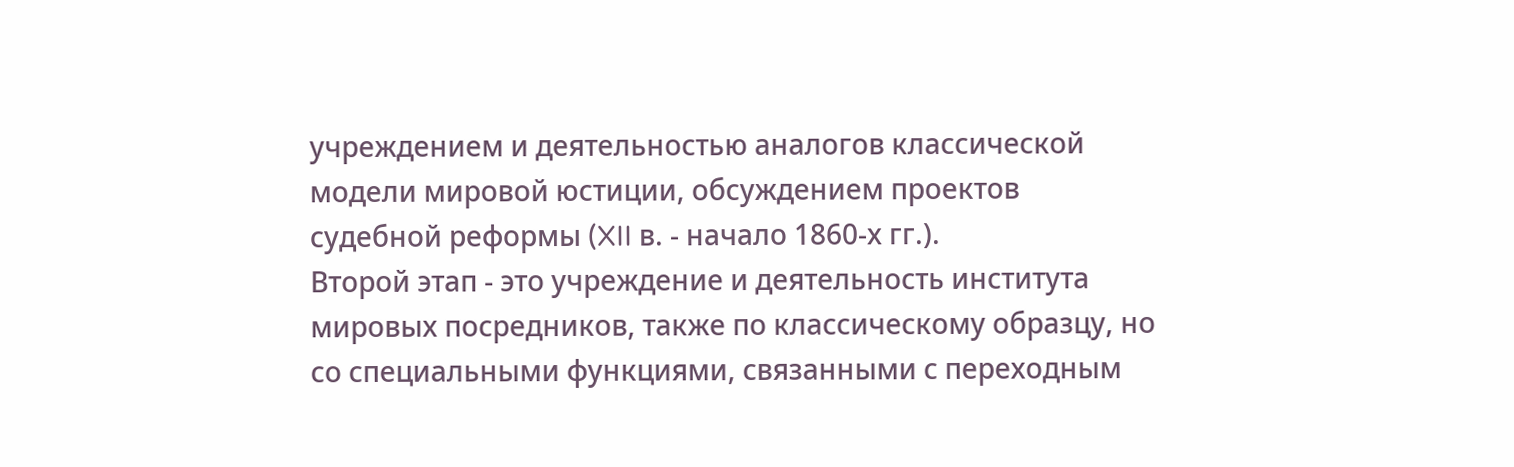учреждением и деятельностью аналогов классической модели мировой юстиции, обсуждением проектов судебной реформы (XII в. - начало 1860-х гг.).
Второй этап - это учреждение и деятельность института мировых посредников, также по классическому образцу, но со специальными функциями, связанными с переходным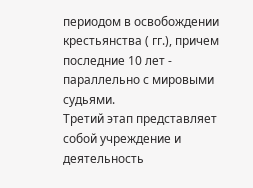периодом в освобождении крестьянства ( гг.), причем последние 10 лет - параллельно с мировыми судьями.
Третий этап представляет собой учреждение и деятельность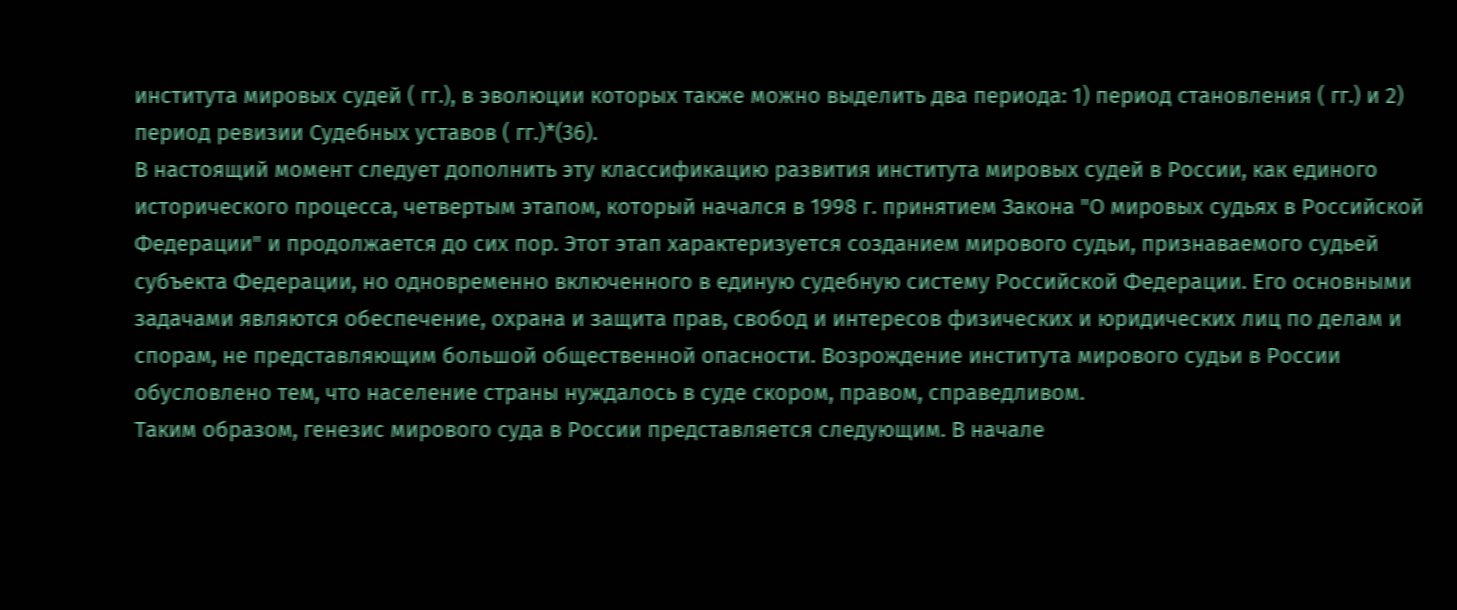института мировых судей ( гг.), в эволюции которых также можно выделить два периода: 1) период становления ( гг.) и 2) период ревизии Судебных уставов ( гг.)*(36).
В настоящий момент следует дополнить эту классификацию развития института мировых судей в России, как единого исторического процесса, четвертым этапом, который начался в 1998 г. принятием Закона "О мировых судьях в Российской Федерации" и продолжается до сих пор. Этот этап характеризуется созданием мирового судьи, признаваемого судьей субъекта Федерации, но одновременно включенного в единую судебную систему Российской Федерации. Его основными задачами являются обеспечение, охрана и защита прав, свобод и интересов физических и юридических лиц по делам и спорам, не представляющим большой общественной опасности. Возрождение института мирового судьи в России обусловлено тем, что население страны нуждалось в суде скором, правом, справедливом.
Таким образом, генезис мирового суда в России представляется следующим. В начале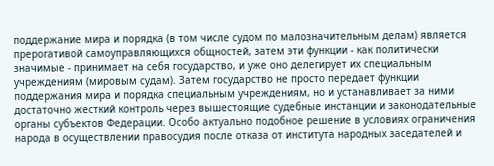поддержание мира и порядка (в том числе судом по малозначительным делам) является прерогативой самоуправляющихся общностей, затем эти функции - как политически значимые - принимает на себя государство, и уже оно делегирует их специальным учреждениям (мировым судам). Затем государство не просто передает функции поддержания мира и порядка специальным учреждениям, но и устанавливает за ними достаточно жесткий контроль через вышестоящие судебные инстанции и законодательные органы субъектов Федерации. Особо актуально подобное решение в условиях ограничения народа в осуществлении правосудия после отказа от института народных заседателей и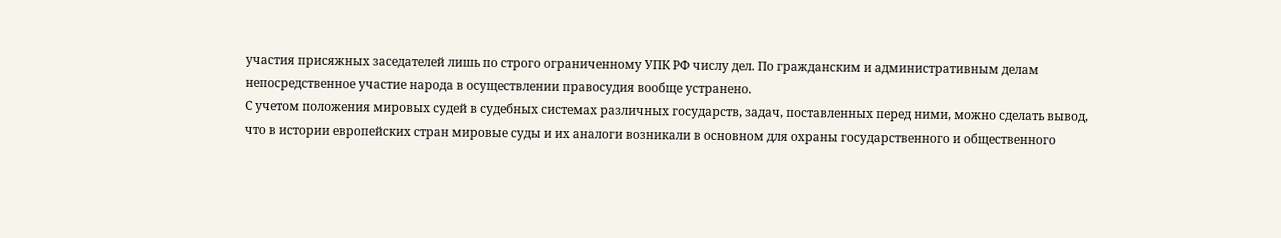участия присяжных заседателей лишь по строго ограниченному УПК РФ числу дел. По гражданским и административным делам непосредственное участие народа в осуществлении правосудия вообще устранено.
С учетом положения мировых судей в судебных системах различных государств, задач, поставленных перед ними, можно сделать вывод, что в истории европейских стран мировые суды и их аналоги возникали в основном для охраны государственного и общественного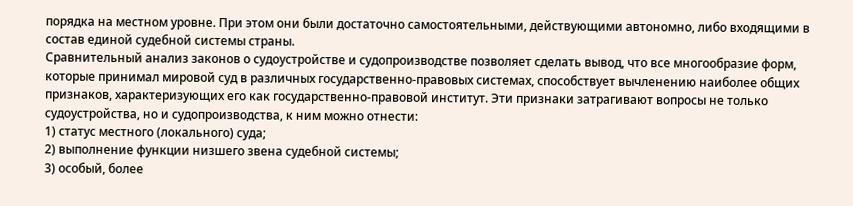порядка на местном уровне. При этом они были достаточно самостоятельными, действующими автономно, либо входящими в состав единой судебной системы страны.
Сравнительный анализ законов о судоустройстве и судопроизводстве позволяет сделать вывод, что все многообразие форм, которые принимал мировой суд в различных государственно-правовых системах, способствует вычленению наиболее общих признаков, характеризующих его как государственно-правовой институт. Эти признаки затрагивают вопросы не только судоустройства, но и судопроизводства, к ним можно отнести:
1) статус местного (локального) суда;
2) выполнение функции низшего звена судебной системы;
3) особый, более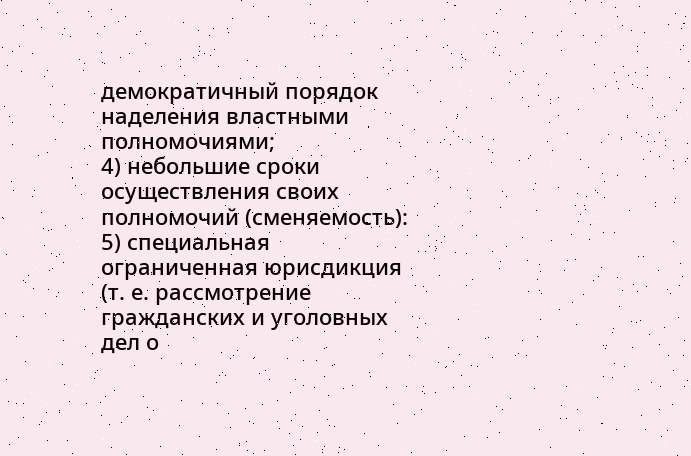демократичный порядок наделения властными полномочиями;
4) небольшие сроки осуществления своих полномочий (сменяемость):
5) специальная ограниченная юрисдикция (т. е. рассмотрение гражданских и уголовных дел о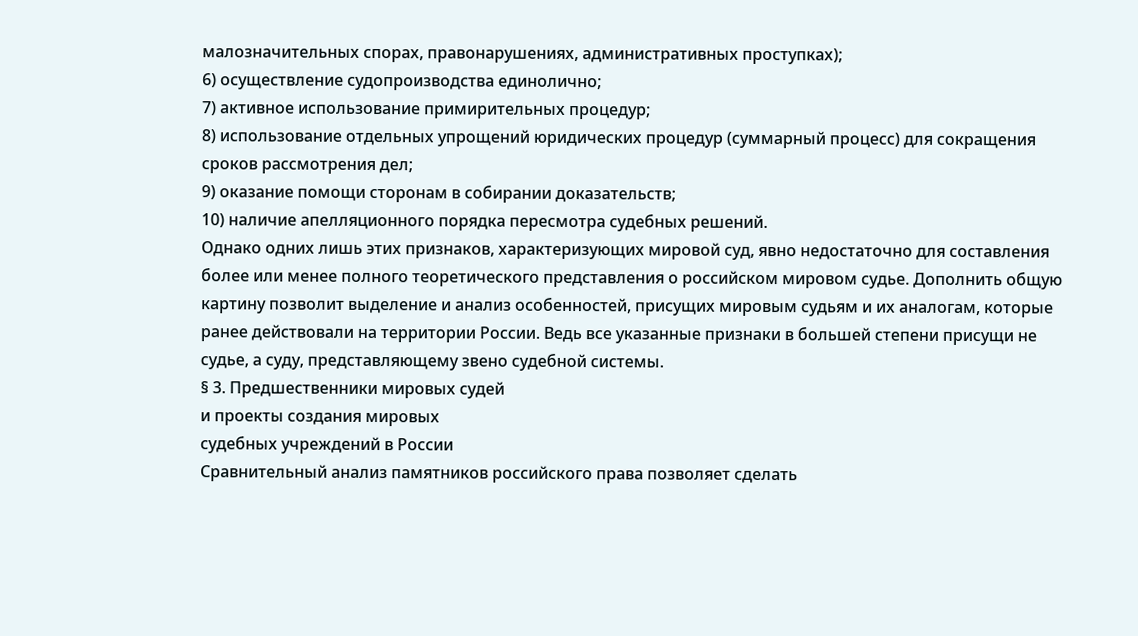малозначительных спорах, правонарушениях, административных проступках);
6) осуществление судопроизводства единолично;
7) активное использование примирительных процедур;
8) использование отдельных упрощений юридических процедур (суммарный процесс) для сокращения сроков рассмотрения дел;
9) оказание помощи сторонам в собирании доказательств;
10) наличие апелляционного порядка пересмотра судебных решений.
Однако одних лишь этих признаков, характеризующих мировой суд, явно недостаточно для составления более или менее полного теоретического представления о российском мировом судье. Дополнить общую картину позволит выделение и анализ особенностей, присущих мировым судьям и их аналогам, которые ранее действовали на территории России. Ведь все указанные признаки в большей степени присущи не судье, а суду, представляющему звено судебной системы.
§ 3. Предшественники мировых судей
и проекты создания мировых
судебных учреждений в России
Сравнительный анализ памятников российского права позволяет сделать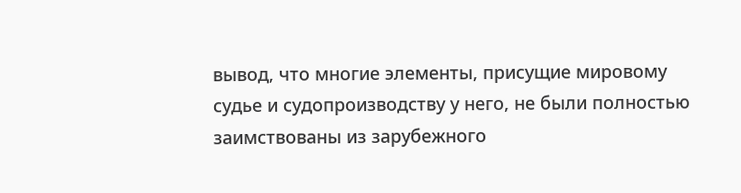вывод, что многие элементы, присущие мировому судье и судопроизводству у него, не были полностью заимствованы из зарубежного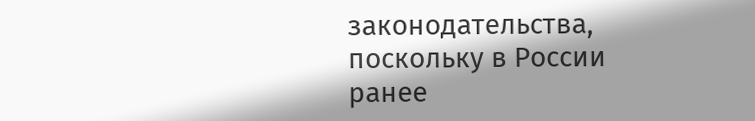законодательства, поскольку в России ранее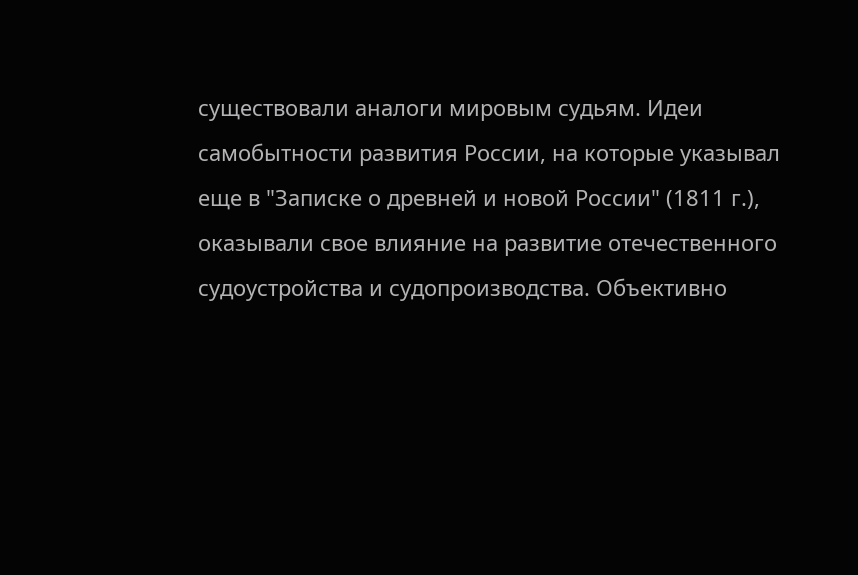существовали аналоги мировым судьям. Идеи самобытности развития России, на которые указывал еще в "Записке о древней и новой России" (1811 г.), оказывали свое влияние на развитие отечественного судоустройства и судопроизводства. Объективно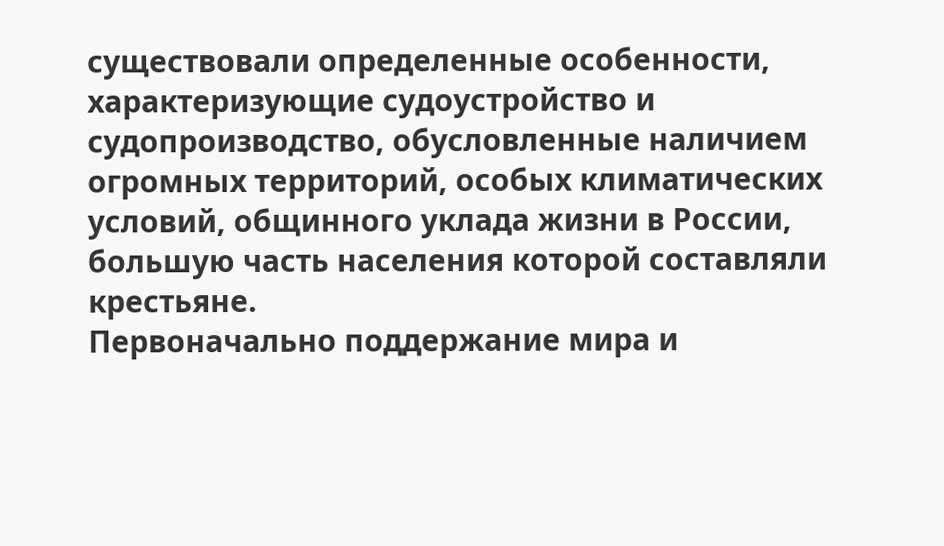существовали определенные особенности, характеризующие судоустройство и судопроизводство, обусловленные наличием огромных территорий, особых климатических условий, общинного уклада жизни в России, большую часть населения которой составляли крестьяне.
Первоначально поддержание мира и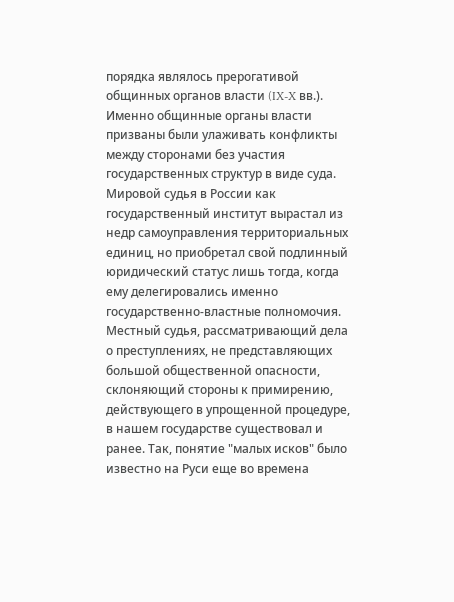порядка являлось прерогативой общинных органов власти (IX-X вв.). Именно общинные органы власти призваны были улаживать конфликты между сторонами без участия государственных структур в виде суда.
Мировой судья в России как государственный институт вырастал из недр самоуправления территориальных единиц, но приобретал свой подлинный юридический статус лишь тогда, когда ему делегировались именно государственно-властные полномочия.
Местный судья, рассматривающий дела о преступлениях, не представляющих большой общественной опасности, склоняющий стороны к примирению, действующего в упрощенной процедуре, в нашем государстве существовал и ранее. Так, понятие "малых исков" было известно на Руси еще во времена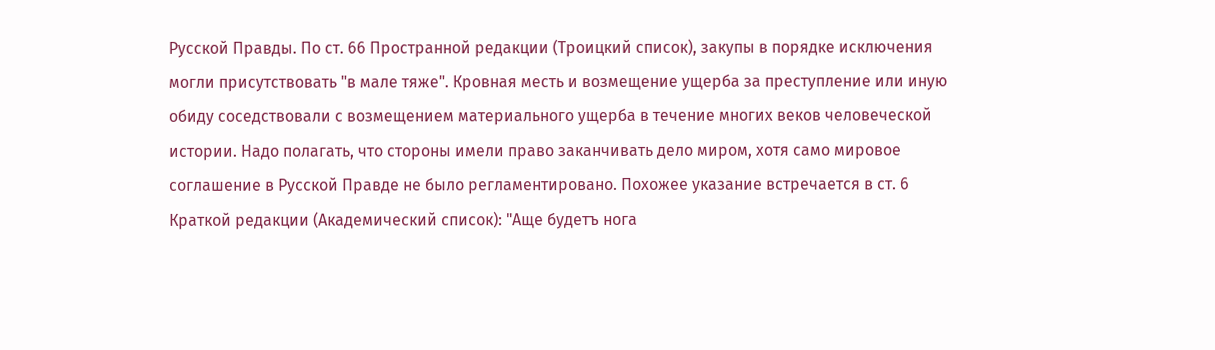Русской Правды. По ст. 66 Пространной редакции (Троицкий список), закупы в порядке исключения могли присутствовать "в мале тяже". Кровная месть и возмещение ущерба за преступление или иную обиду соседствовали с возмещением материального ущерба в течение многих веков человеческой истории. Надо полагать, что стороны имели право заканчивать дело миром, хотя само мировое соглашение в Русской Правде не было регламентировано. Похожее указание встречается в ст. 6 Краткой редакции (Академический список): "Аще будетъ нога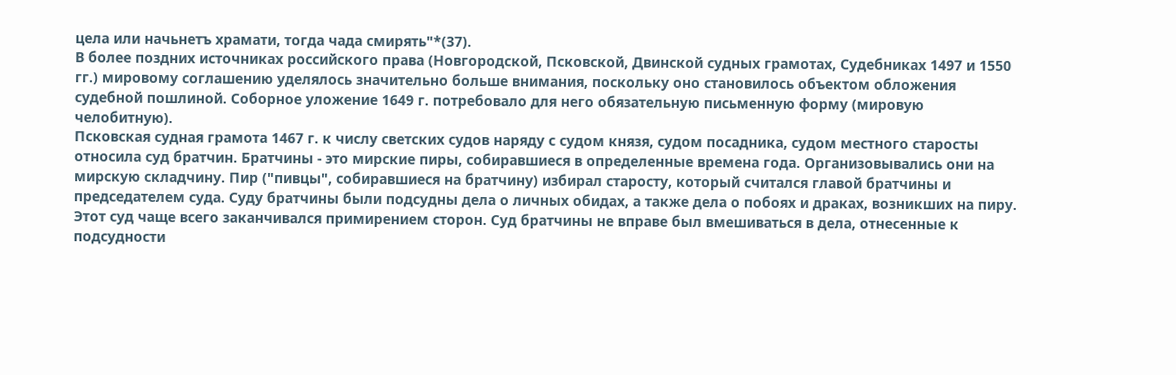цела или начьнетъ храмати, тогда чада смирять"*(37).
В более поздних источниках российского права (Новгородской, Псковской, Двинской судных грамотах, Судебниках 1497 и 1550 гг.) мировому соглашению уделялось значительно больше внимания, поскольку оно становилось объектом обложения судебной пошлиной. Соборное уложение 1649 г. потребовало для него обязательную письменную форму (мировую челобитную).
Псковская судная грамота 1467 г. к числу светских судов наряду с судом князя, судом посадника, судом местного старосты относила суд братчин. Братчины - это мирские пиры, собиравшиеся в определенные времена года. Организовывались они на мирскую складчину. Пир ("пивцы", собиравшиеся на братчину) избирал старосту, который считался главой братчины и председателем суда. Суду братчины были подсудны дела о личных обидах, а также дела о побоях и драках, возникших на пиру. Этот суд чаще всего заканчивался примирением сторон. Суд братчины не вправе был вмешиваться в дела, отнесенные к подсудности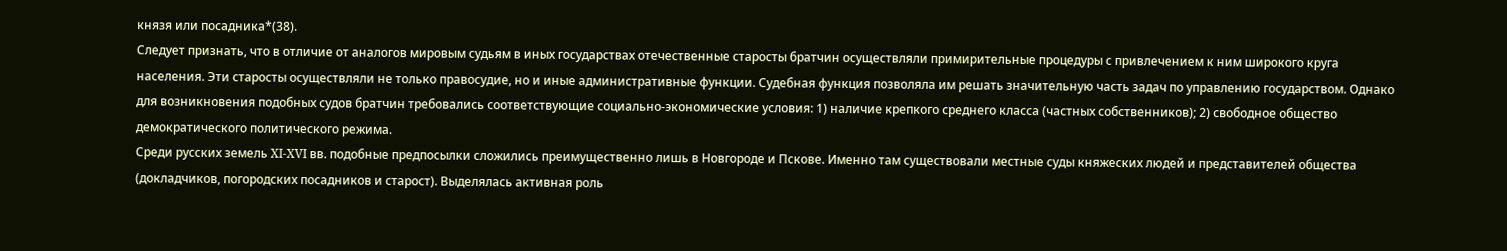князя или посадника*(38).
Следует признать, что в отличие от аналогов мировым судьям в иных государствах отечественные старосты братчин осуществляли примирительные процедуры с привлечением к ним широкого круга населения. Эти старосты осуществляли не только правосудие, но и иные административные функции. Судебная функция позволяла им решать значительную часть задач по управлению государством. Однако для возникновения подобных судов братчин требовались соответствующие социально-экономические условия: 1) наличие крепкого среднего класса (частных собственников); 2) свободное общество демократического политического режима.
Среди русских земель XI-XVI вв. подобные предпосылки сложились преимущественно лишь в Новгороде и Пскове. Именно там существовали местные суды княжеских людей и представителей общества (докладчиков, погородских посадников и старост). Выделялась активная роль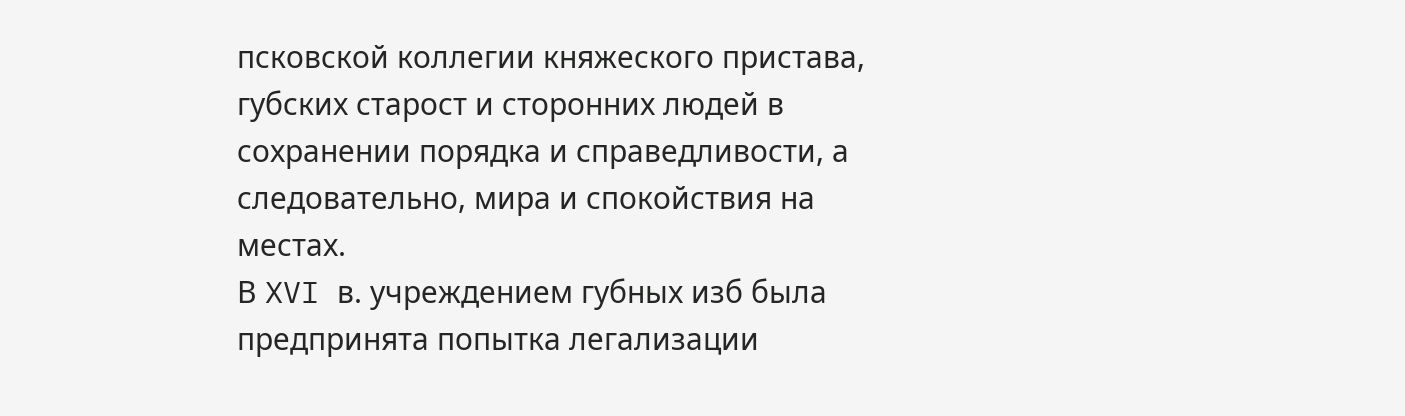псковской коллегии княжеского пристава, губских старост и сторонних людей в сохранении порядка и справедливости, а следовательно, мира и спокойствия на местах.
В XVI в. учреждением губных изб была предпринята попытка легализации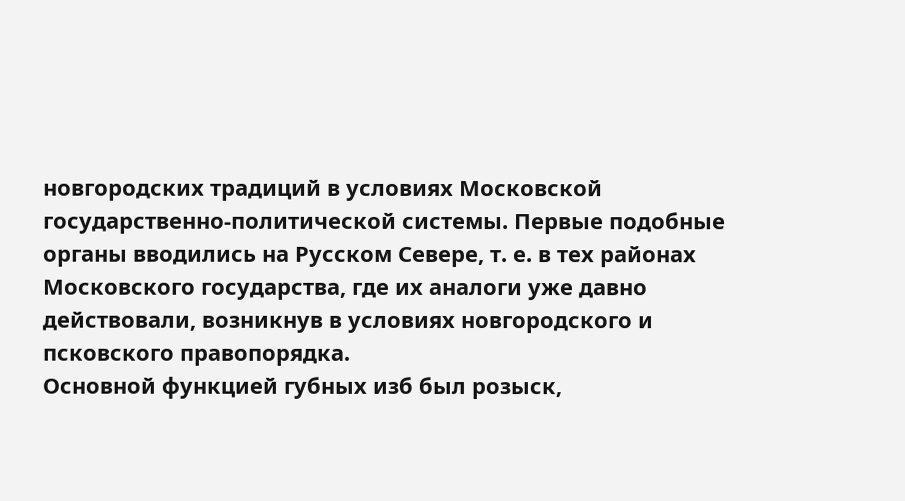новгородских традиций в условиях Московской государственно-политической системы. Первые подобные органы вводились на Русском Севере, т. е. в тех районах Московского государства, где их аналоги уже давно действовали, возникнув в условиях новгородского и псковского правопорядка.
Основной функцией губных изб был розыск,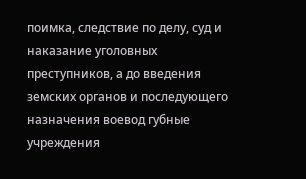поимка, следствие по делу, суд и наказание уголовных преступников, а до введения земских органов и последующего назначения воевод губные учреждения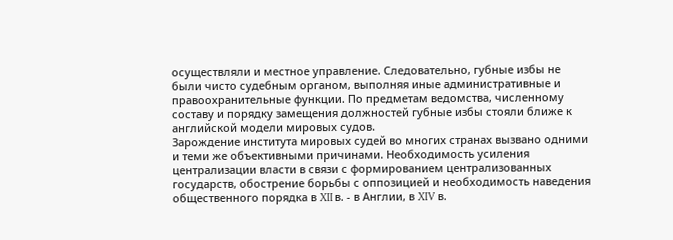осуществляли и местное управление. Следовательно, губные избы не были чисто судебным органом, выполняя иные административные и правоохранительные функции. По предметам ведомства, численному составу и порядку замещения должностей губные избы стояли ближе к английской модели мировых судов.
Зарождение института мировых судей во многих странах вызвано одними и теми же объективными причинами. Необходимость усиления централизации власти в связи с формированием централизованных государств, обострение борьбы с оппозицией и необходимость наведения общественного порядка в XII в. - в Англии, в XIV в.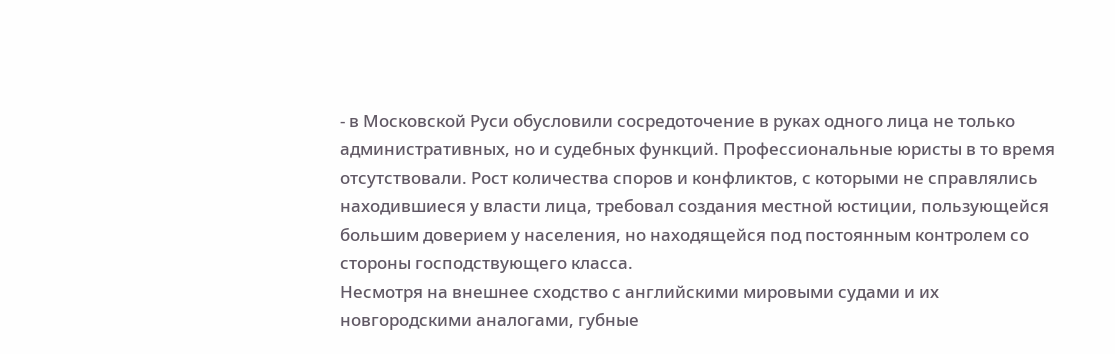- в Московской Руси обусловили сосредоточение в руках одного лица не только административных, но и судебных функций. Профессиональные юристы в то время отсутствовали. Рост количества споров и конфликтов, с которыми не справлялись находившиеся у власти лица, требовал создания местной юстиции, пользующейся большим доверием у населения, но находящейся под постоянным контролем со стороны господствующего класса.
Несмотря на внешнее сходство с английскими мировыми судами и их новгородскими аналогами, губные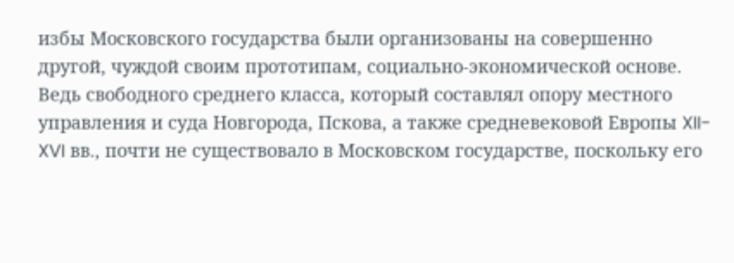избы Московского государства были организованы на совершенно другой, чуждой своим прототипам, социально-экономической основе. Ведь свободного среднего класса, который составлял опору местного управления и суда Новгорода, Пскова, а также средневековой Европы XII-XVI вв., почти не существовало в Московском государстве, поскольку его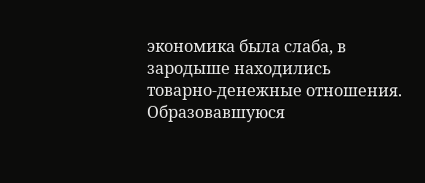экономика была слаба, в зародыше находились товарно-денежные отношения. Образовавшуюся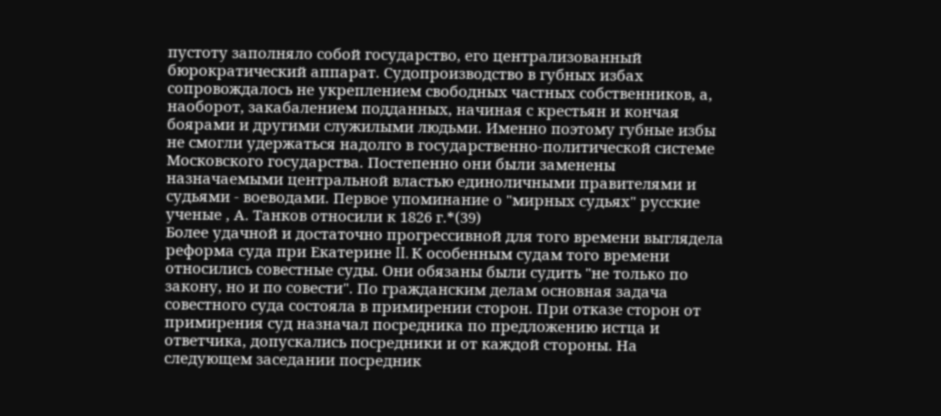пустоту заполняло собой государство, его централизованный бюрократический аппарат. Судопроизводство в губных избах сопровождалось не укреплением свободных частных собственников, а, наоборот, закабалением подданных, начиная с крестьян и кончая боярами и другими служилыми людьми. Именно поэтому губные избы не смогли удержаться надолго в государственно-политической системе Московского государства. Постепенно они были заменены назначаемыми центральной властью единоличными правителями и судьями - воеводами. Первое упоминание о "мирных судьях" русские ученые , А. Танков относили к 1826 г.*(39)
Более удачной и достаточно прогрессивной для того времени выглядела реформа суда при Екатерине II. К особенным судам того времени относились совестные суды. Они обязаны были судить "не только по закону, но и по совести". По гражданским делам основная задача совестного суда состояла в примирении сторон. При отказе сторон от примирения суд назначал посредника по предложению истца и ответчика, допускались посредники и от каждой стороны. На следующем заседании посредник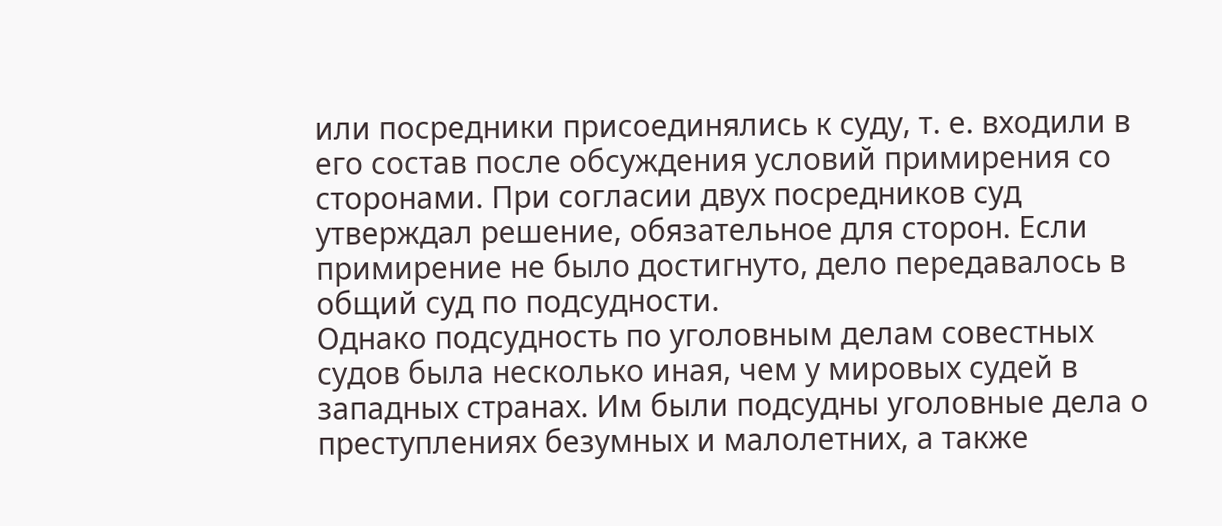или посредники присоединялись к суду, т. е. входили в его состав после обсуждения условий примирения со сторонами. При согласии двух посредников суд утверждал решение, обязательное для сторон. Если примирение не было достигнуто, дело передавалось в общий суд по подсудности.
Однако подсудность по уголовным делам совестных судов была несколько иная, чем у мировых судей в западных странах. Им были подсудны уголовные дела о преступлениях безумных и малолетних, а также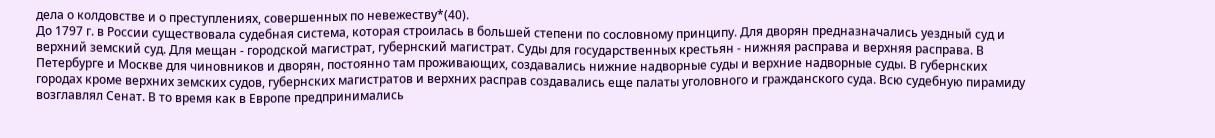дела о колдовстве и о преступлениях, совершенных по невежеству*(40).
До 1797 г. в России существовала судебная система, которая строилась в большей степени по сословному принципу. Для дворян предназначались уездный суд и верхний земский суд. Для мещан - городской магистрат, губернский магистрат. Суды для государственных крестьян - нижняя расправа и верхняя расправа. В Петербурге и Москве для чиновников и дворян, постоянно там проживающих, создавались нижние надворные суды и верхние надворные суды. В губернских городах кроме верхних земских судов, губернских магистратов и верхних расправ создавались еще палаты уголовного и гражданского суда. Всю судебную пирамиду возглавлял Сенат. В то время как в Европе предпринимались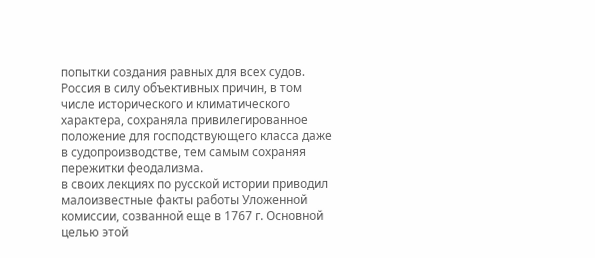попытки создания равных для всех судов. Россия в силу объективных причин, в том числе исторического и климатического характера, сохраняла привилегированное положение для господствующего класса даже в судопроизводстве, тем самым сохраняя пережитки феодализма.
в своих лекциях по русской истории приводил малоизвестные факты работы Уложенной комиссии, созванной еще в 1767 г. Основной целью этой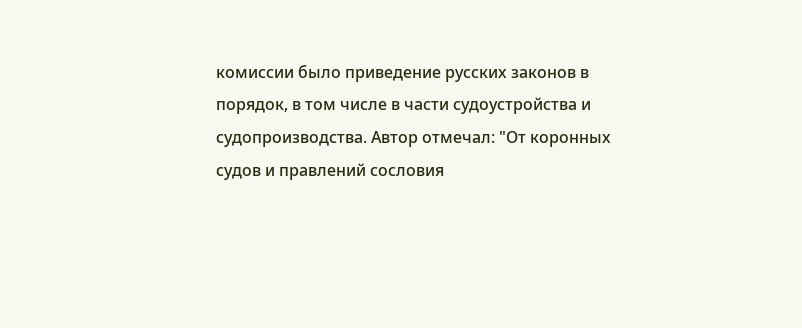комиссии было приведение русских законов в порядок, в том числе в части судоустройства и судопроизводства. Автор отмечал: "От коронных судов и правлений сословия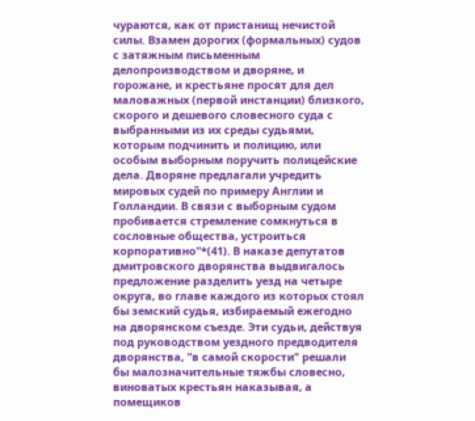чураются, как от пристанищ нечистой силы. Взамен дорогих (формальных) судов с затяжным письменным делопроизводством и дворяне, и горожане, и крестьяне просят для дел маловажных (первой инстанции) близкого, скорого и дешевого словесного суда с выбранными из их среды судьями, которым подчинить и полицию, или особым выборным поручить полицейские дела. Дворяне предлагали учредить мировых судей по примеру Англии и Голландии. В связи с выборным судом пробивается стремление сомкнуться в сословные общества, устроиться корпоративно"*(41). В наказе депутатов дмитровского дворянства выдвигалось предложение разделить уезд на четыре округа, во главе каждого из которых стоял бы земский судья, избираемый ежегодно на дворянском съезде. Эти судьи, действуя под руководством уездного предводителя дворянства, "в самой скорости" решали бы малозначительные тяжбы словесно, виноватых крестьян наказывая, а помещиков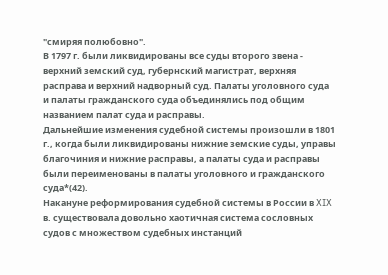"смиряя полюбовно".
В 1797 г. были ликвидированы все суды второго звена - верхний земский суд, губернский магистрат, верхняя расправа и верхний надворный суд. Палаты уголовного суда и палаты гражданского суда объединялись под общим названием палат суда и расправы.
Дальнейшие изменения судебной системы произошли в 1801 г., когда были ликвидированы нижние земские суды, управы благочиния и нижние расправы, а палаты суда и расправы были переименованы в палаты уголовного и гражданского суда*(42).
Накануне реформирования судебной системы в России в XIX в. существовала довольно хаотичная система сословных судов с множеством судебных инстанций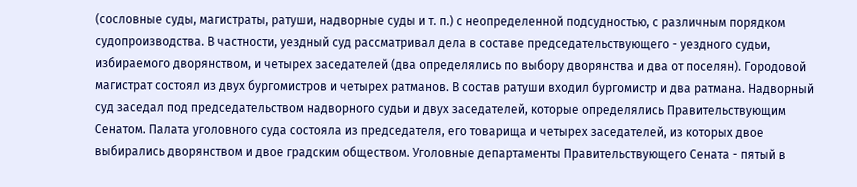(сословные суды, магистраты, ратуши, надворные суды и т. п.) с неопределенной подсудностью, с различным порядком судопроизводства. В частности, уездный суд рассматривал дела в составе председательствующего - уездного судьи, избираемого дворянством, и четырех заседателей (два определялись по выбору дворянства и два от поселян). Городовой магистрат состоял из двух бургомистров и четырех ратманов. В состав ратуши входил бургомистр и два ратмана. Надворный суд заседал под председательством надворного судьи и двух заседателей, которые определялись Правительствующим Сенатом. Палата уголовного суда состояла из председателя, его товарища и четырех заседателей, из которых двое выбирались дворянством и двое градским обществом. Уголовные департаменты Правительствующего Сената - пятый в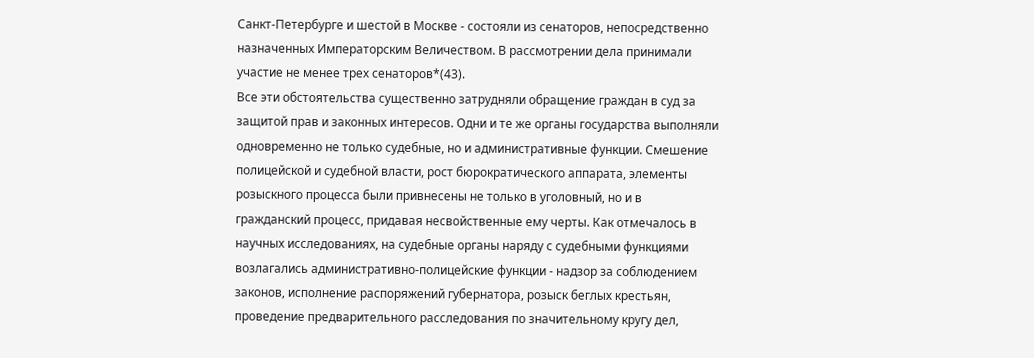Санкт-Петербурге и шестой в Москве - состояли из сенаторов, непосредственно назначенных Императорским Величеством. В рассмотрении дела принимали участие не менее трех сенаторов*(43).
Все эти обстоятельства существенно затрудняли обращение граждан в суд за защитой прав и законных интересов. Одни и те же органы государства выполняли одновременно не только судебные, но и административные функции. Смешение полицейской и судебной власти, рост бюрократического аппарата, элементы розыскного процесса были привнесены не только в уголовный, но и в гражданский процесс, придавая несвойственные ему черты. Как отмечалось в научных исследованиях, на судебные органы наряду с судебными функциями возлагались административно-полицейские функции - надзор за соблюдением законов, исполнение распоряжений губернатора, розыск беглых крестьян, проведение предварительного расследования по значительному кругу дел,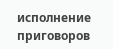исполнение приговоров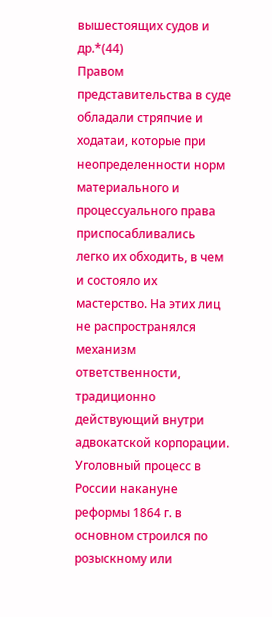вышестоящих судов и др.*(44)
Правом представительства в суде обладали стряпчие и ходатаи, которые при неопределенности норм материального и процессуального права приспосабливались легко их обходить, в чем и состояло их мастерство. На этих лиц не распространялся механизм ответственности, традиционно действующий внутри адвокатской корпорации.
Уголовный процесс в России накануне реформы 1864 г. в основном строился по розыскному или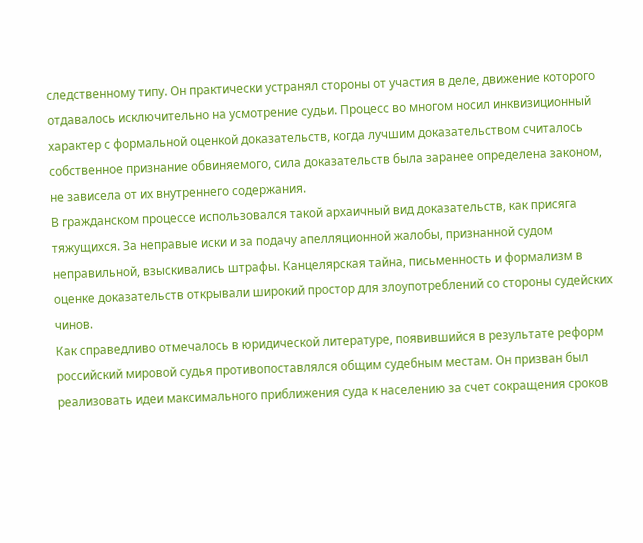следственному типу. Он практически устранял стороны от участия в деле, движение которого отдавалось исключительно на усмотрение судьи. Процесс во многом носил инквизиционный характер с формальной оценкой доказательств, когда лучшим доказательством считалось собственное признание обвиняемого, сила доказательств была заранее определена законом, не зависела от их внутреннего содержания.
В гражданском процессе использовался такой архаичный вид доказательств, как присяга тяжущихся. За неправые иски и за подачу апелляционной жалобы, признанной судом неправильной, взыскивались штрафы. Канцелярская тайна, письменность и формализм в оценке доказательств открывали широкий простор для злоупотреблений со стороны судейских чинов.
Как справедливо отмечалось в юридической литературе, появившийся в результате реформ российский мировой судья противопоставлялся общим судебным местам. Он призван был реализовать идеи максимального приближения суда к населению за счет сокращения сроков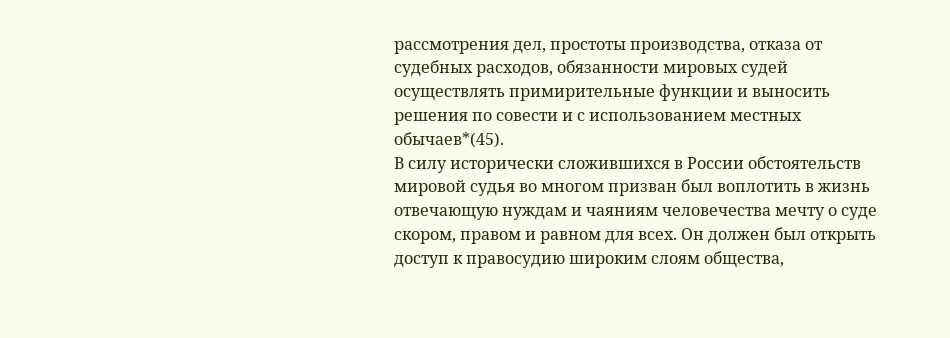рассмотрения дел, простоты производства, отказа от судебных расходов, обязанности мировых судей осуществлять примирительные функции и выносить решения по совести и с использованием местных обычаев*(45).
В силу исторически сложившихся в России обстоятельств мировой судья во многом призван был воплотить в жизнь отвечающую нуждам и чаяниям человечества мечту о суде скором, правом и равном для всех. Он должен был открыть доступ к правосудию широким слоям общества,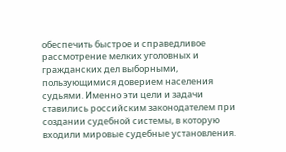обеспечить быстрое и справедливое рассмотрение мелких уголовных и гражданских дел выборными, пользующимися доверием населения судьями. Именно эти цели и задачи ставились российским законодателем при создании судебной системы, в которую входили мировые судебные установления.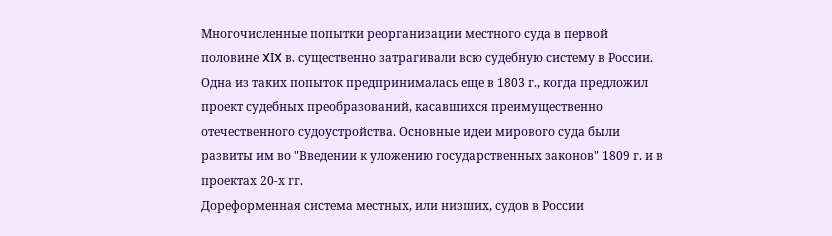Многочисленные попытки реорганизации местного суда в первой половине XIX в. существенно затрагивали всю судебную систему в России. Одна из таких попыток предпринималась еще в 1803 г., когда предложил проект судебных преобразований, касавшихся преимущественно отечественного судоустройства. Основные идеи мирового суда были развиты им во "Введении к уложению государственных законов" 1809 г. и в проектах 20-х гг.
Дореформенная система местных, или низших, судов в России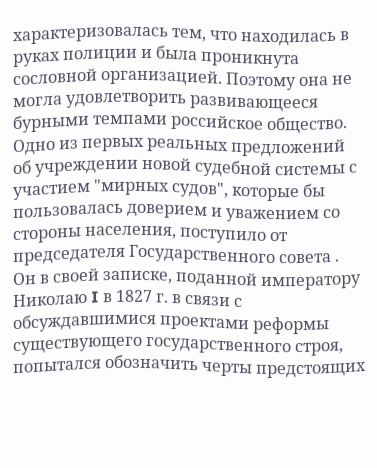характеризовалась тем, что находилась в руках полиции и была проникнута сословной организацией. Поэтому она не могла удовлетворить развивающееся бурными темпами российское общество. Одно из первых реальных предложений об учреждении новой судебной системы с участием "мирных судов", которые бы пользовалась доверием и уважением со стороны населения, поступило от председателя Государственного совета . Он в своей записке, поданной императору Николаю I в 1827 г. в связи с обсуждавшимися проектами реформы существующего государственного строя, попытался обозначить черты предстоящих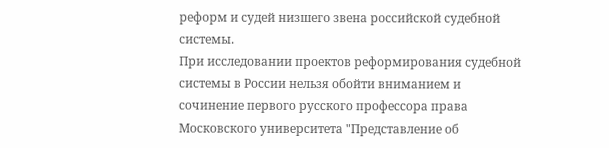реформ и судей низшего звена российской судебной системы.
При исследовании проектов реформирования судебной системы в России нельзя обойти вниманием и сочинение первого русского профессора права Московского университета "Представление об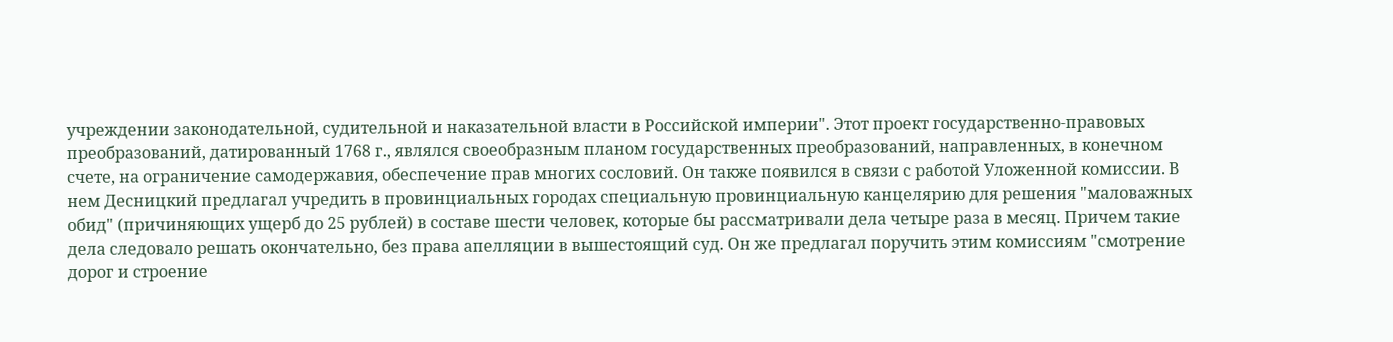учреждении законодательной, судительной и наказательной власти в Российской империи". Этот проект государственно-правовых преобразований, датированный 1768 г., являлся своеобразным планом государственных преобразований, направленных, в конечном счете, на ограничение самодержавия, обеспечение прав многих сословий. Он также появился в связи с работой Уложенной комиссии. В нем Десницкий предлагал учредить в провинциальных городах специальную провинциальную канцелярию для решения "маловажных обид" (причиняющих ущерб до 25 рублей) в составе шести человек, которые бы рассматривали дела четыре раза в месяц. Причем такие дела следовало решать окончательно, без права апелляции в вышестоящий суд. Он же предлагал поручить этим комиссиям "смотрение дорог и строение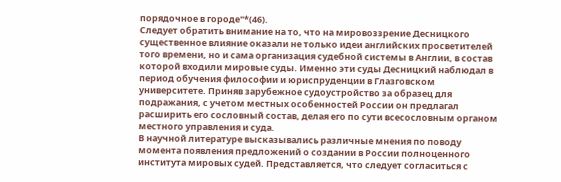порядочное в городе"*(46).
Следует обратить внимание на то, что на мировоззрение Десницкого существенное влияние оказали не только идеи английских просветителей того времени, но и сама организация судебной системы в Англии, в состав которой входили мировые суды. Именно эти суды Десницкий наблюдал в период обучения философии и юриспруденции в Глазговском университете. Приняв зарубежное судоустройство за образец для подражания, с учетом местных особенностей России он предлагал расширить его сословный состав, делая его по сути всесословным органом местного управления и суда.
В научной литературе высказывались различные мнения по поводу момента появления предложений о создании в России полноценного института мировых судей. Представляется, что следует согласиться с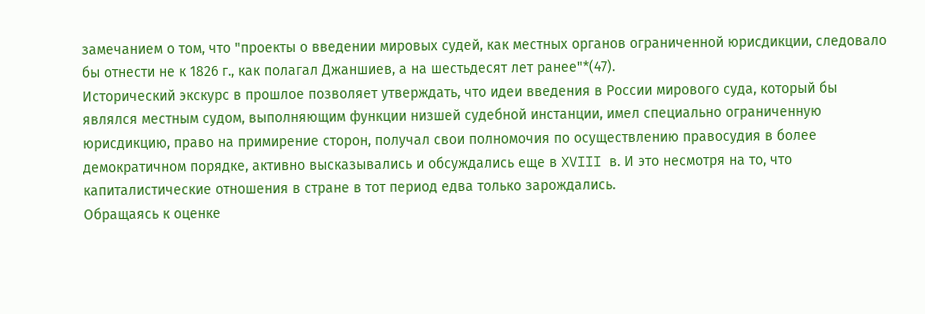замечанием о том, что "проекты о введении мировых судей, как местных органов ограниченной юрисдикции, следовало бы отнести не к 1826 г., как полагал Джаншиев, а на шестьдесят лет ранее"*(47).
Исторический экскурс в прошлое позволяет утверждать, что идеи введения в России мирового суда, который бы являлся местным судом, выполняющим функции низшей судебной инстанции, имел специально ограниченную юрисдикцию, право на примирение сторон, получал свои полномочия по осуществлению правосудия в более демократичном порядке, активно высказывались и обсуждались еще в XVIII в. И это несмотря на то, что капиталистические отношения в стране в тот период едва только зарождались.
Обращаясь к оценке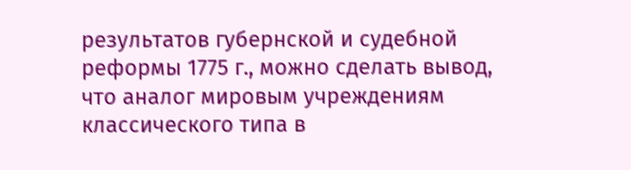результатов губернской и судебной реформы 1775 г., можно сделать вывод, что аналог мировым учреждениям классического типа в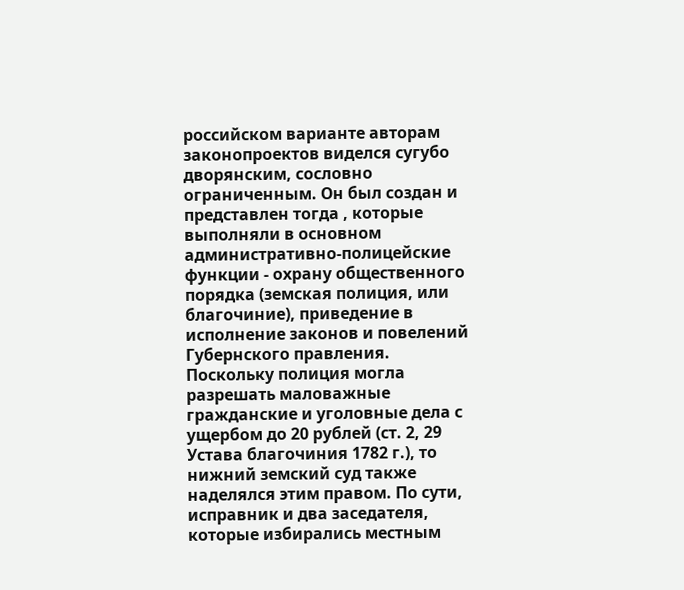российском варианте авторам законопроектов виделся сугубо дворянским, сословно ограниченным. Он был создан и представлен тогда , которые выполняли в основном административно-полицейские функции - охрану общественного порядка (земская полиция, или благочиние), приведение в исполнение законов и повелений Губернского правления.
Поскольку полиция могла разрешать маловажные гражданские и уголовные дела с ущербом до 20 рублей (ст. 2, 29 Устава благочиния 1782 г.), то нижний земский суд также наделялся этим правом. По сути, исправник и два заседателя, которые избирались местным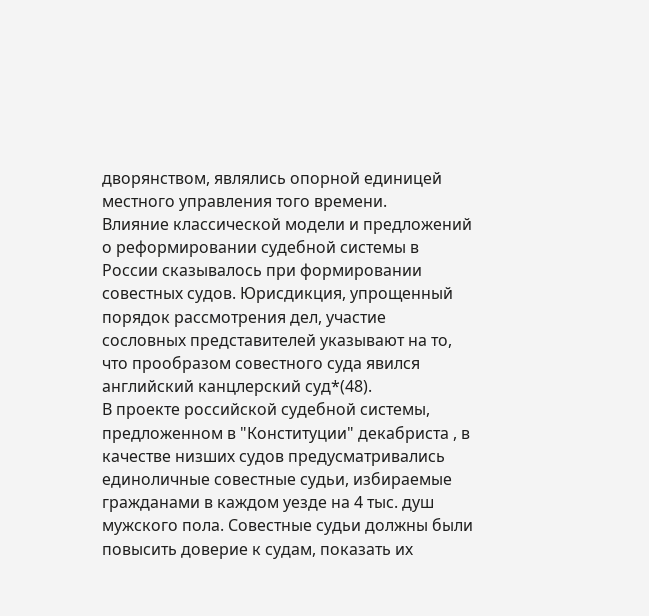дворянством, являлись опорной единицей местного управления того времени.
Влияние классической модели и предложений о реформировании судебной системы в России сказывалось при формировании совестных судов. Юрисдикция, упрощенный порядок рассмотрения дел, участие сословных представителей указывают на то, что прообразом совестного суда явился английский канцлерский суд*(48).
В проекте российской судебной системы, предложенном в "Конституции" декабриста , в качестве низших судов предусматривались единоличные совестные судьи, избираемые гражданами в каждом уезде на 4 тыс. душ мужского пола. Совестные судьи должны были повысить доверие к судам, показать их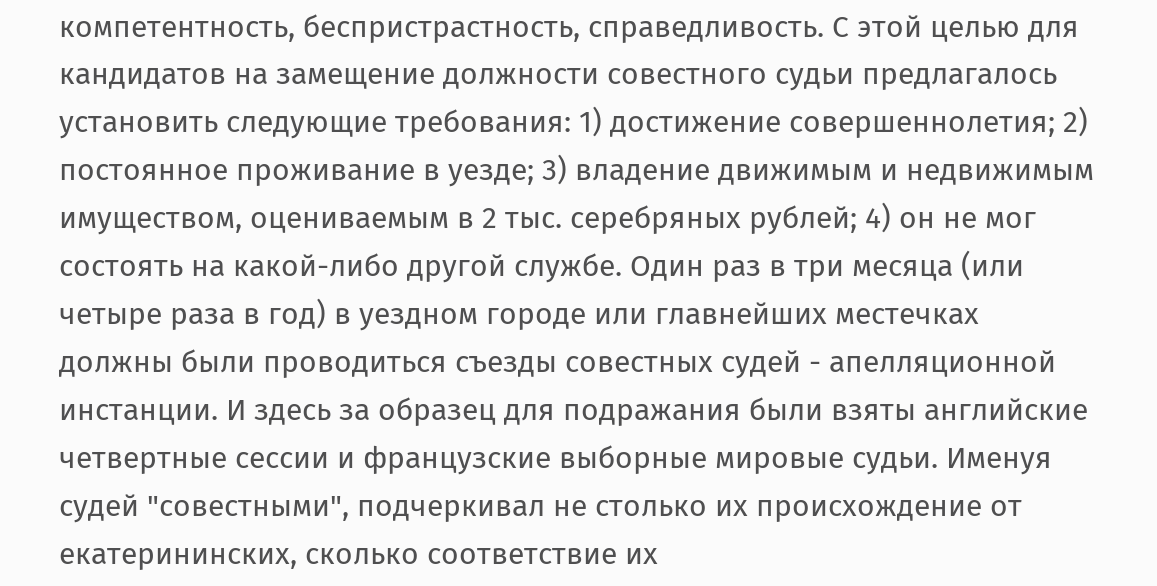компетентность, беспристрастность, справедливость. С этой целью для кандидатов на замещение должности совестного судьи предлагалось установить следующие требования: 1) достижение совершеннолетия; 2) постоянное проживание в уезде; 3) владение движимым и недвижимым имуществом, оцениваемым в 2 тыс. серебряных рублей; 4) он не мог состоять на какой-либо другой службе. Один раз в три месяца (или четыре раза в год) в уездном городе или главнейших местечках должны были проводиться съезды совестных судей - апелляционной инстанции. И здесь за образец для подражания были взяты английские четвертные сессии и французские выборные мировые судьи. Именуя судей "совестными", подчеркивал не столько их происхождение от екатерининских, сколько соответствие их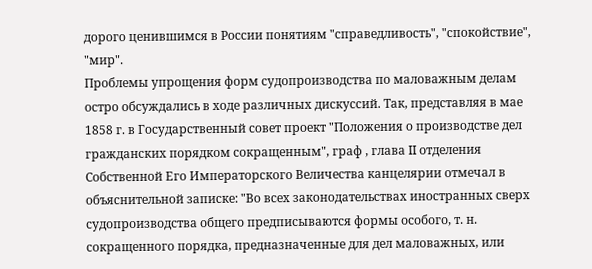дорого ценившимся в России понятиям "справедливость", "спокойствие", "мир".
Проблемы упрощения форм судопроизводства по маловажным делам остро обсуждались в ходе различных дискуссий. Так, представляя в мае 1858 г. в Государственный совет проект "Положения о производстве дел гражданских порядком сокращенным", граф , глава II отделения Собственной Его Императорского Величества канцелярии отмечал в объяснительной записке: "Во всех законодательствах иностранных сверх судопроизводства общего предписываются формы особого, т. н. сокращенного порядка, предназначенные для дел маловажных, или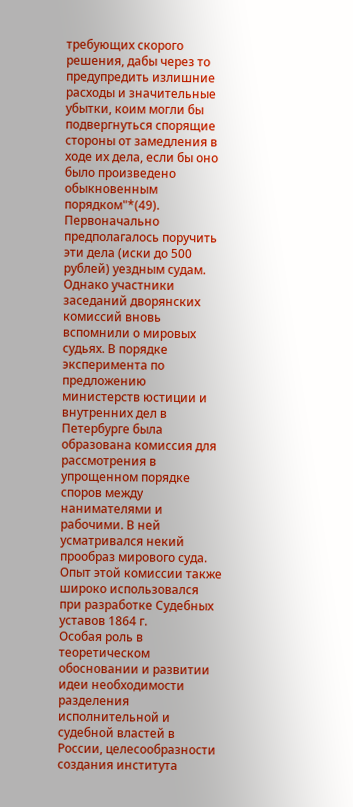требующих скорого решения, дабы через то предупредить излишние расходы и значительные убытки, коим могли бы подвергнуться спорящие стороны от замедления в ходе их дела, если бы оно было произведено обыкновенным порядком"*(49).
Первоначально предполагалось поручить эти дела (иски до 500 рублей) уездным судам. Однако участники заседаний дворянских комиссий вновь вспомнили о мировых судьях. В порядке эксперимента по предложению министерств юстиции и внутренних дел в Петербурге была образована комиссия для рассмотрения в упрощенном порядке споров между нанимателями и рабочими. В ней усматривался некий прообраз мирового суда. Опыт этой комиссии также широко использовался при разработке Судебных уставов 1864 г.
Особая роль в теоретическом обосновании и развитии идеи необходимости разделения исполнительной и судебной властей в России, целесообразности создания института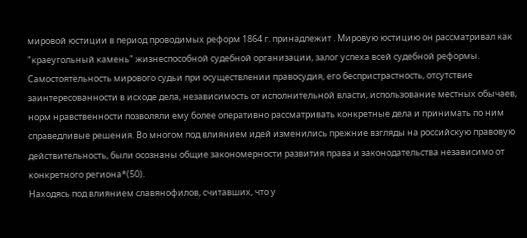мировой юстиции в период проводимых реформ 1864 г. принадлежит . Мировую юстицию он рассматривал как "краеугольный камень" жизнеспособной судебной организации, залог успеха всей судебной реформы. Самостоятельность мирового судьи при осуществлении правосудия, его беспристрастность, отсутствие заинтересованности в исходе дела, независимость от исполнительной власти, использование местных обычаев, норм нравственности позволяли ему более оперативно рассматривать конкретные дела и принимать по ним справедливые решения. Во многом под влиянием идей изменились прежние взгляды на российскую правовую действительность, были осознаны общие закономерности развития права и законодательства независимо от конкретного региона*(50).
Находясь под влиянием славянофилов, считавших, что у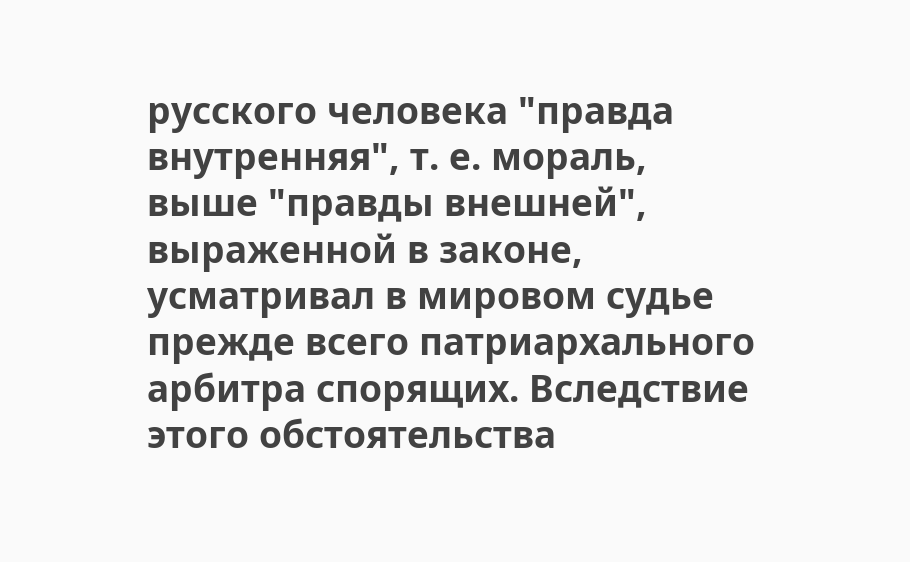русского человека "правда внутренняя", т. е. мораль, выше "правды внешней", выраженной в законе, усматривал в мировом судье прежде всего патриархального арбитра спорящих. Вследствие этого обстоятельства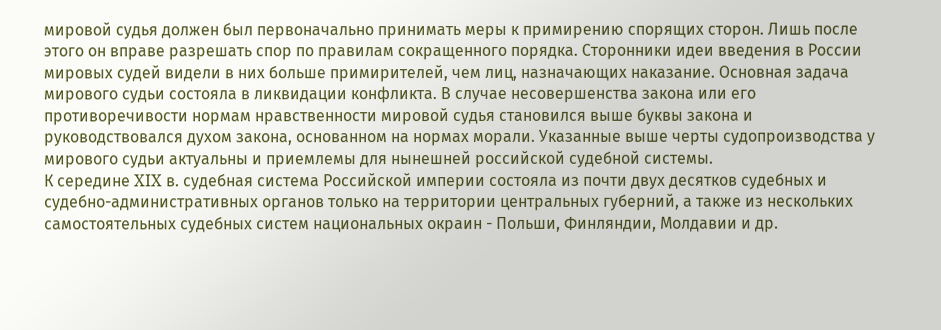мировой судья должен был первоначально принимать меры к примирению спорящих сторон. Лишь после этого он вправе разрешать спор по правилам сокращенного порядка. Сторонники идеи введения в России мировых судей видели в них больше примирителей, чем лиц, назначающих наказание. Основная задача мирового судьи состояла в ликвидации конфликта. В случае несовершенства закона или его противоречивости нормам нравственности мировой судья становился выше буквы закона и руководствовался духом закона, основанном на нормах морали. Указанные выше черты судопроизводства у мирового судьи актуальны и приемлемы для нынешней российской судебной системы.
К середине XIX в. судебная система Российской империи состояла из почти двух десятков судебных и судебно-административных органов только на территории центральных губерний, а также из нескольких самостоятельных судебных систем национальных окраин - Польши, Финляндии, Молдавии и др.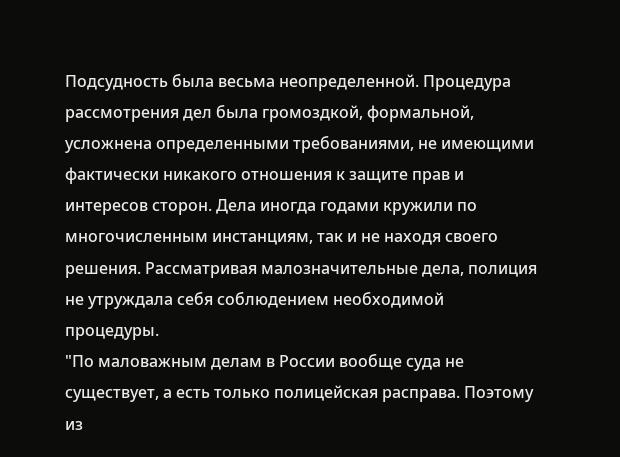Подсудность была весьма неопределенной. Процедура рассмотрения дел была громоздкой, формальной, усложнена определенными требованиями, не имеющими фактически никакого отношения к защите прав и интересов сторон. Дела иногда годами кружили по многочисленным инстанциям, так и не находя своего решения. Рассматривая малозначительные дела, полиция не утруждала себя соблюдением необходимой процедуры.
"По маловажным делам в России вообще суда не существует, а есть только полицейская расправа. Поэтому из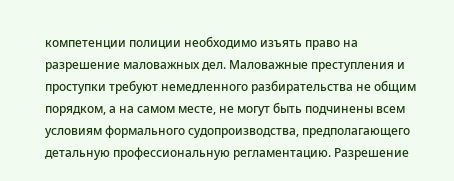компетенции полиции необходимо изъять право на разрешение маловажных дел. Маловажные преступления и проступки требуют немедленного разбирательства не общим порядком, а на самом месте, не могут быть подчинены всем условиям формального судопроизводства, предполагающего детальную профессиональную регламентацию. Разрешение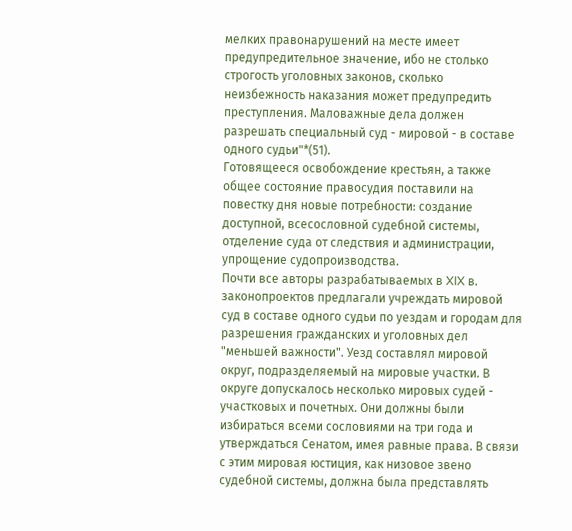мелких правонарушений на месте имеет предупредительное значение, ибо не столько строгость уголовных законов, сколько неизбежность наказания может предупредить преступления. Маловажные дела должен разрешать специальный суд - мировой - в составе одного судьи"*(51).
Готовящееся освобождение крестьян, а также общее состояние правосудия поставили на повестку дня новые потребности: создание доступной, всесословной судебной системы, отделение суда от следствия и администрации, упрощение судопроизводства.
Почти все авторы разрабатываемых в XIX в. законопроектов предлагали учреждать мировой суд в составе одного судьи по уездам и городам для разрешения гражданских и уголовных дел "меньшей важности". Уезд составлял мировой округ, подразделяемый на мировые участки. В округе допускалось несколько мировых судей - участковых и почетных. Они должны были избираться всеми сословиями на три года и утверждаться Сенатом, имея равные права. В связи с этим мировая юстиция, как низовое звено судебной системы, должна была представлять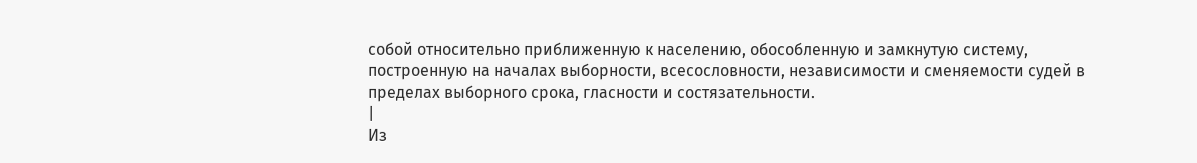собой относительно приближенную к населению, обособленную и замкнутую систему, построенную на началах выборности, всесословности, независимости и сменяемости судей в пределах выборного срока, гласности и состязательности.
|
Из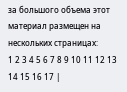за большого объема этот материал размещен на нескольких страницах:
1 2 3 4 5 6 7 8 9 10 11 12 13 14 15 16 17 |